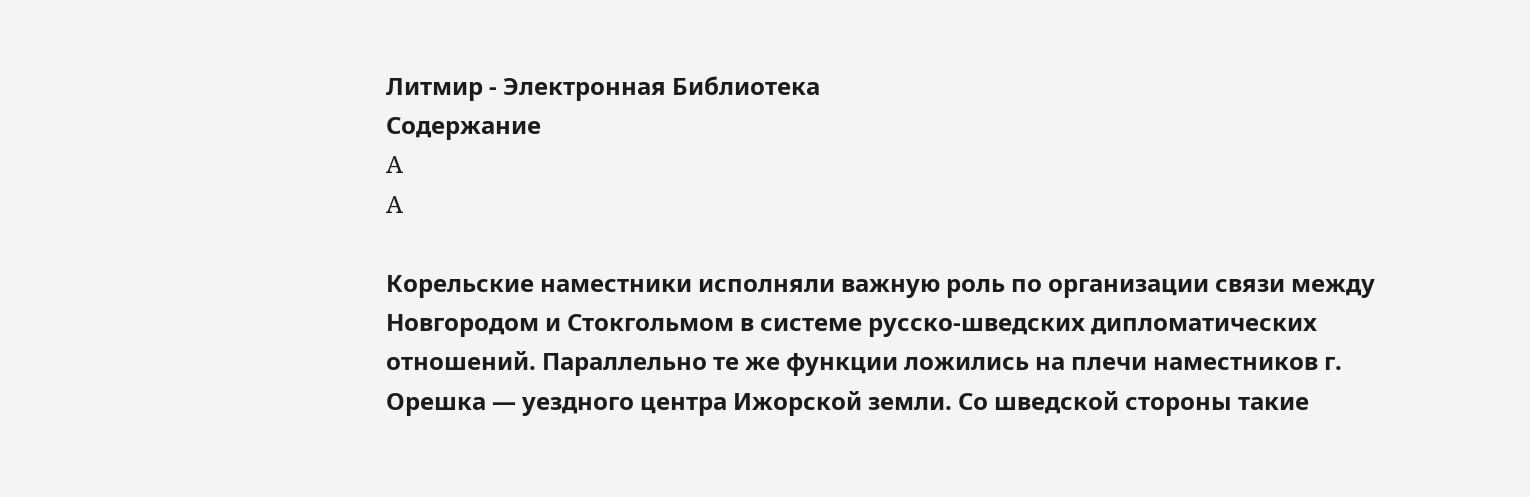Литмир - Электронная Библиотека
Содержание
A
A

Корельские наместники исполняли важную роль по организации связи между Новгородом и Стокгольмом в системе русско-шведских дипломатических отношений. Параллельно те же функции ложились на плечи наместников г. Орешка — уездного центра Ижорской земли. Со шведской стороны такие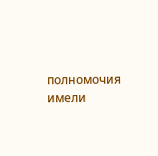полномочия имели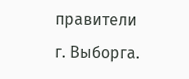правители г. Выборга.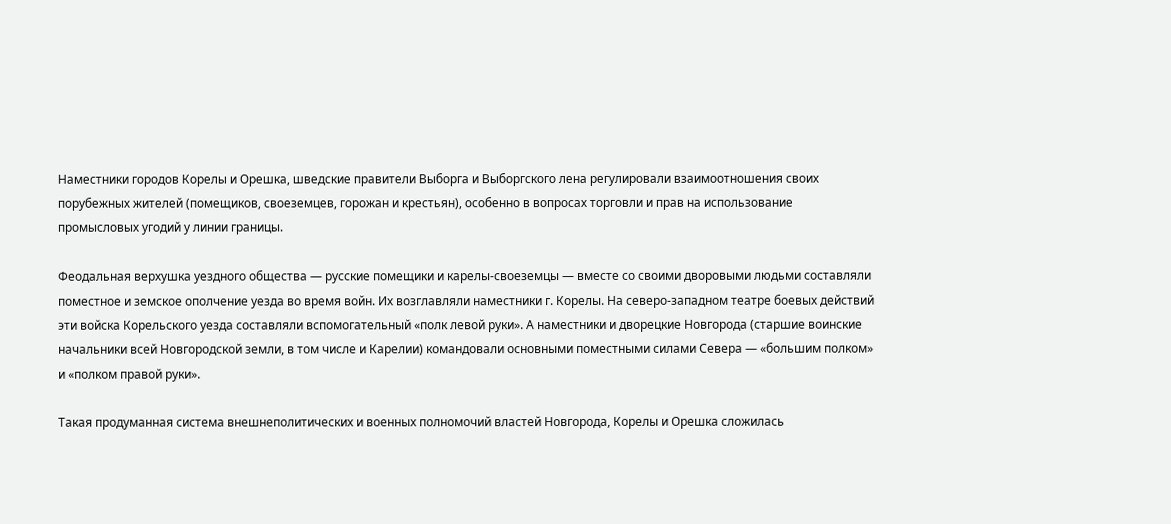Наместники городов Корелы и Орешка, шведские правители Выборга и Выборгского лена регулировали взаимоотношения своих порубежных жителей (помещиков, своеземцев, горожан и крестьян), особенно в вопросах торговли и прав на использование промысловых угодий у линии границы.

Феодальная верхушка уездного общества — русские помещики и карелы-своеземцы — вместе со своими дворовыми людьми составляли поместное и земское ополчение уезда во время войн. Их возглавляли наместники г. Корелы. На северо-западном театре боевых действий эти войска Корельского уезда составляли вспомогательный «полк левой руки». А наместники и дворецкие Новгорода (старшие воинские начальники всей Новгородской земли, в том числе и Карелии) командовали основными поместными силами Севера — «большим полком» и «полком правой руки».

Такая продуманная система внешнеполитических и военных полномочий властей Новгорода, Корелы и Орешка сложилась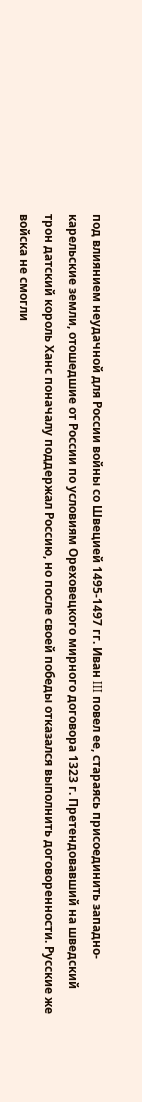под влиянием неудачной для России войны со Швецией 1495-1497 гг. Иван III повел ее, стараясь присоединить западно-карельские земли, отошедшие от России по условиям Ореховецкого мирного договора 1323 г. Претендовавший на шведский трон датский король Ханс поначалу поддержал Россию, но после своей победы отказался выполнить договоренности. Русские же войска не смогли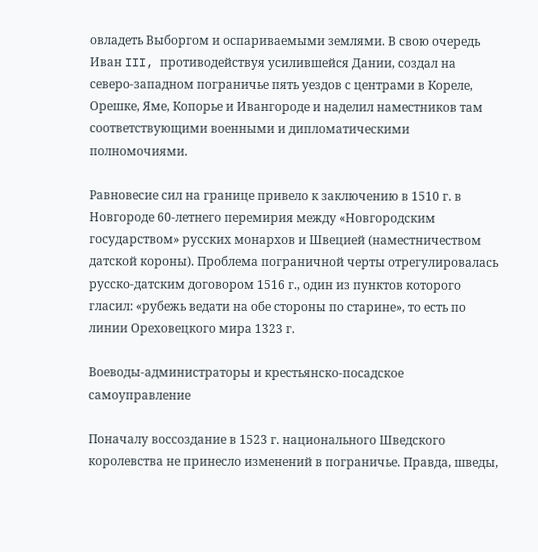овладеть Выборгом и оспариваемыми землями. В свою очередь Иван III, противодействуя усилившейся Дании, создал на северо-западном пограничье пять уездов с центрами в Кореле, Орешке, Яме, Копорье и Ивангороде и наделил наместников там соответствующими военными и дипломатическими полномочиями.

Равновесие сил на границе привело к заключению в 1510 г. в Новгороде 60-летнего перемирия между «Новгородским государством» русских монархов и Швецией (наместничеством датской короны). Проблема пограничной черты отрегулировалась русско-датским договором 1516 г., один из пунктов которого гласил: «рубежь ведати на обе стороны по старине», то есть по линии Ореховецкого мира 1323 г.

Воеводы-администраторы и крестьянско-посадское самоуправление

Поначалу воссоздание в 1523 г. национального Шведского королевства не принесло изменений в пограничье. Правда, шведы,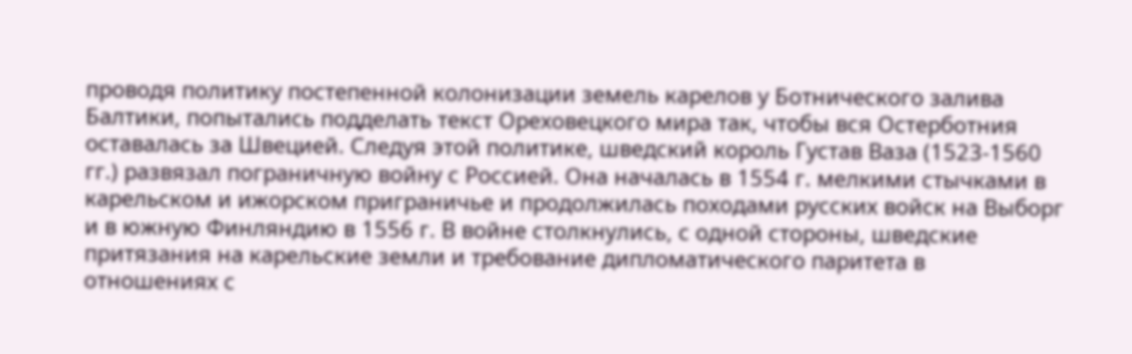проводя политику постепенной колонизации земель карелов у Ботнического залива Балтики, попытались подделать текст Ореховецкого мира так, чтобы вся Остерботния оставалась за Швецией. Следуя этой политике, шведский король Густав Ваза (1523-1560 гг.) развязал пограничную войну с Россией. Она началась в 1554 г. мелкими стычками в карельском и ижорском приграничье и продолжилась походами русских войск на Выборг и в южную Финляндию в 1556 г. В войне столкнулись, с одной стороны, шведские притязания на карельские земли и требование дипломатического паритета в отношениях с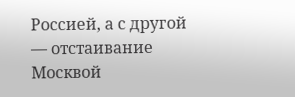Россией, а с другой — отстаивание Москвой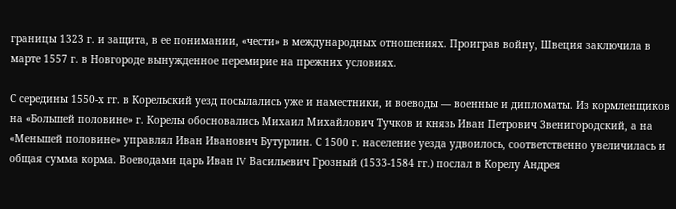границы 1323 г. и защита, в ее понимании, «чести» в международных отношениях. Проиграв войну, Швеция заключила в марте 1557 г. в Новгороде вынужденное перемирие на прежних условиях.

С середины 1550-х гг. в Корельский уезд посылались уже и наместники, и воеводы — военные и дипломаты. Из кормленщиков на «Большей половине» г. Корелы обосновались Михаил Михайлович Тучков и князь Иван Петрович Звенигородский, а на «Меньшей половине» управлял Иван Иванович Бутурлин. С 1500 г. население уезда удвоилось, соответственно увеличилась и общая сумма корма. Воеводами царь Иван IV Васильевич Грозный (1533-1584 гг.) послал в Корелу Андрея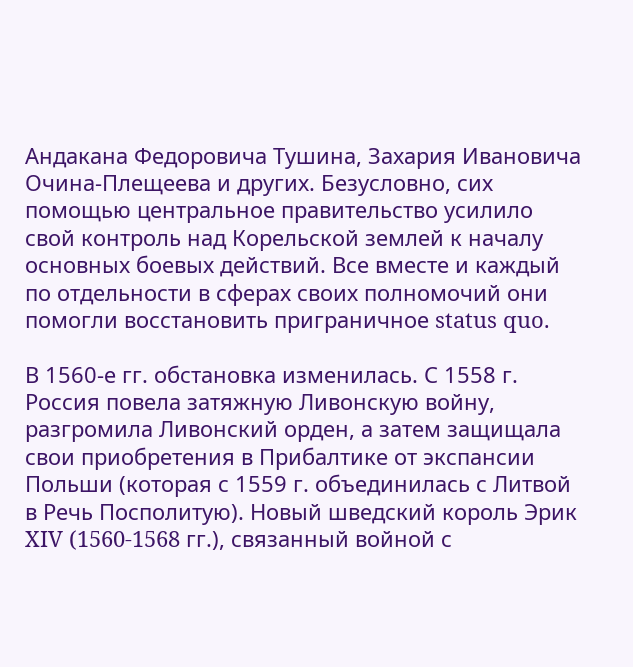Андакана Федоровича Тушина, Захария Ивановича Очина-Плещеева и других. Безусловно, сих помощью центральное правительство усилило свой контроль над Корельской землей к началу основных боевых действий. Все вместе и каждый по отдельности в сферах своих полномочий они помогли восстановить приграничное status quo.

В 1560-е гг. обстановка изменилась. С 1558 г. Россия повела затяжную Ливонскую войну, разгромила Ливонский орден, а затем защищала свои приобретения в Прибалтике от экспансии Польши (которая с 1559 г. объединилась с Литвой в Речь Посполитую). Новый шведский король Эрик XIV (1560-1568 гг.), связанный войной с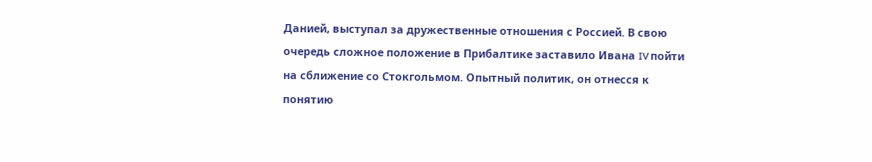Данией, выступал за дружественные отношения с Россией. В свою очередь сложное положение в Прибалтике заставило Ивана IV пойти на сближение со Стокгольмом. Опытный политик, он отнесся к понятию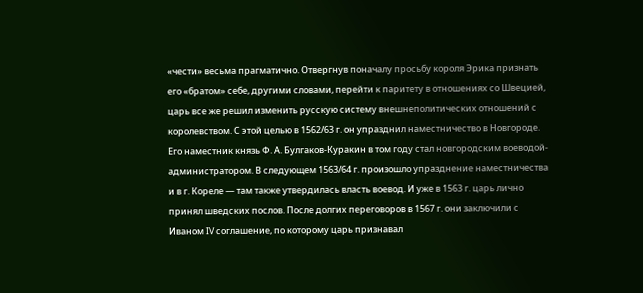«чести» весьма прагматично. Отвергнув поначалу просьбу короля Эрика признать его «братом» себе, другими словами, перейти к паритету в отношениях со Швецией, царь все же решил изменить русскую систему внешнеполитических отношений с королевством. С этой целью в 1562/63 г. он упразднил наместничество в Новгороде. Его наместник князь Ф. А. Булгаков-Куракин в том году стал новгородским воеводой-администратором. В следующем 1563/64 г. произошло упразднение наместничества и в г. Кореле — там также утвердилась власть воевод. И уже в 1563 г. царь лично принял шведских послов. После долгих переговоров в 1567 г. они заключили с Иваном IV соглашение, по которому царь признавал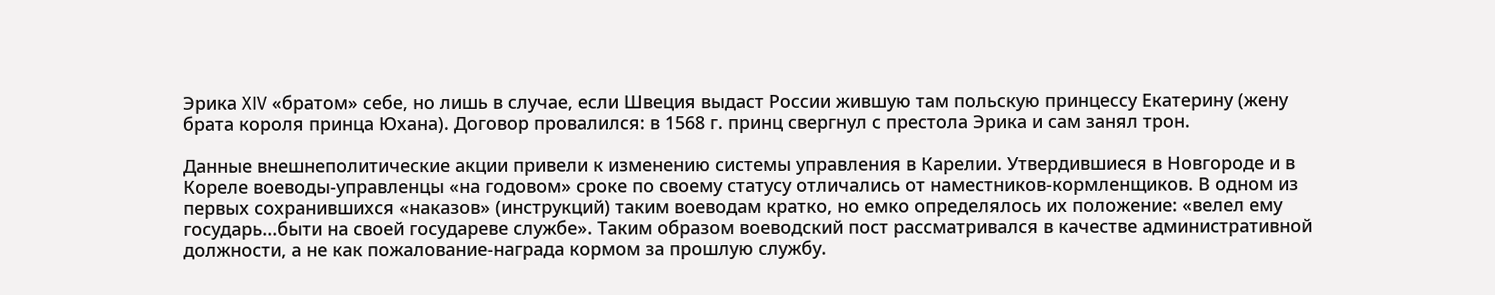Эрика XIV «братом» себе, но лишь в случае, если Швеция выдаст России жившую там польскую принцессу Екатерину (жену брата короля принца Юхана). Договор провалился: в 1568 г. принц свергнул с престола Эрика и сам занял трон.

Данные внешнеполитические акции привели к изменению системы управления в Карелии. Утвердившиеся в Новгороде и в Кореле воеводы-управленцы «на годовом» сроке по своему статусу отличались от наместников-кормленщиков. В одном из первых сохранившихся «наказов» (инструкций) таким воеводам кратко, но емко определялось их положение: «велел ему государь...быти на своей государеве службе». Таким образом воеводский пост рассматривался в качестве административной должности, а не как пожалование-награда кормом за прошлую службу.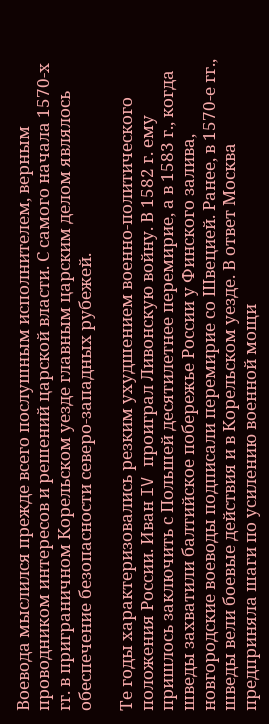Воевода мыслился прежде всего послушным исполнителем, верным проводником интересов и решений царской власти. С самого начала 1570-х гг. в приграничном Корельском уезде главным царским делом являлось обеспечение безопасности северо-западных рубежей.

Те годы характеризовались резким ухудшением военно-политического положения России. Иван IV проиграл Ливонскую войну. В 1582 г. ему пришлось заключить с Польшей десятилетнее перемирие, а в 1583 г., когда шведы захватили балтийское побережье России у Финского залива, новгородские воеводы подписали перемирие со Швецией. Ранее, в 1570-е гг., шведы вели боевые действия и в Корельском уезде. В ответ Москва предприняла шаги по усилению военной мощи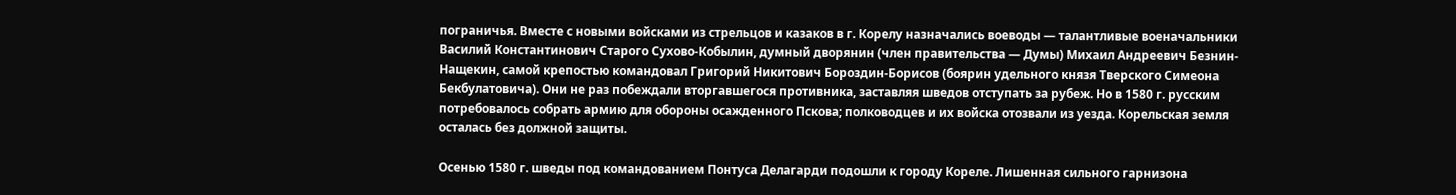пограничья. Вместе с новыми войсками из стрельцов и казаков в г. Корелу назначались воеводы — талантливые военачальники Василий Константинович Старого Сухово-Кобылин, думный дворянин (член правительства — Думы) Михаил Андреевич Безнин-Нащекин, самой крепостью командовал Григорий Никитович Бороздин-Борисов (боярин удельного князя Тверского Симеона Бекбулатовича). Они не раз побеждали вторгавшегося противника, заставляя шведов отступать за рубеж. Но в 1580 г. русским потребовалось собрать армию для обороны осажденного Пскова; полководцев и их войска отозвали из уезда. Корельская земля осталась без должной защиты.

Осенью 1580 г. шведы под командованием Понтуса Делагарди подошли к городу Кореле. Лишенная сильного гарнизона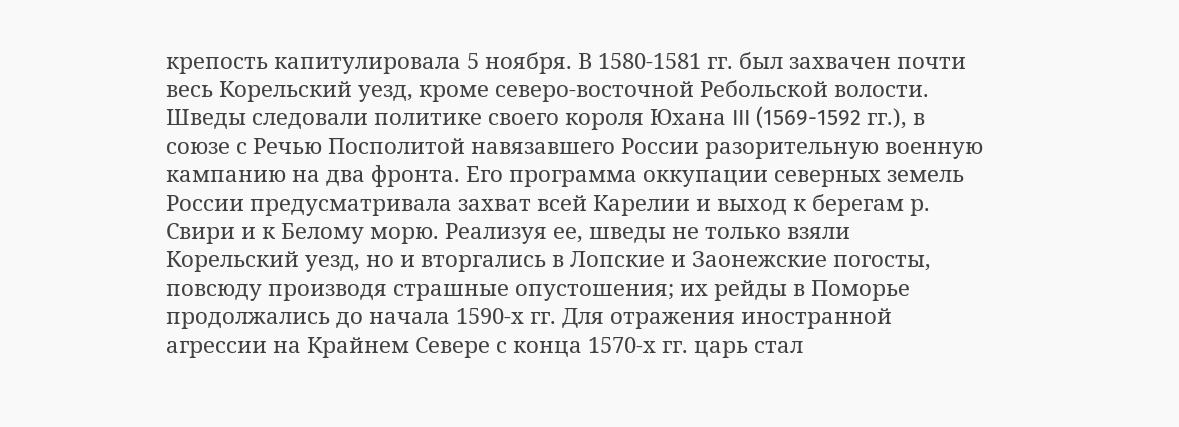крепость капитулировала 5 ноября. В 1580-1581 гг. был захвачен почти весь Корельский уезд, кроме северо-восточной Ребольской волости. Шведы следовали политике своего короля Юхана III (1569-1592 гг.), в союзе с Речью Посполитой навязавшего России разорительную военную кампанию на два фронта. Его программа оккупации северных земель России предусматривала захват всей Карелии и выход к берегам р. Свири и к Белому морю. Реализуя ее, шведы не только взяли Корельский уезд, но и вторгались в Лопские и Заонежские погосты, повсюду производя страшные опустошения; их рейды в Поморье продолжались до начала 1590-х гг. Для отражения иностранной агрессии на Крайнем Севере с конца 1570-х гг. царь стал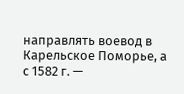направлять воевод в Карельское Поморье, а с 1582 г. —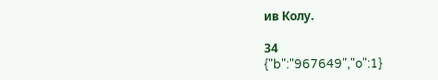ив Колу.

34
{"b":"967649","o":1}